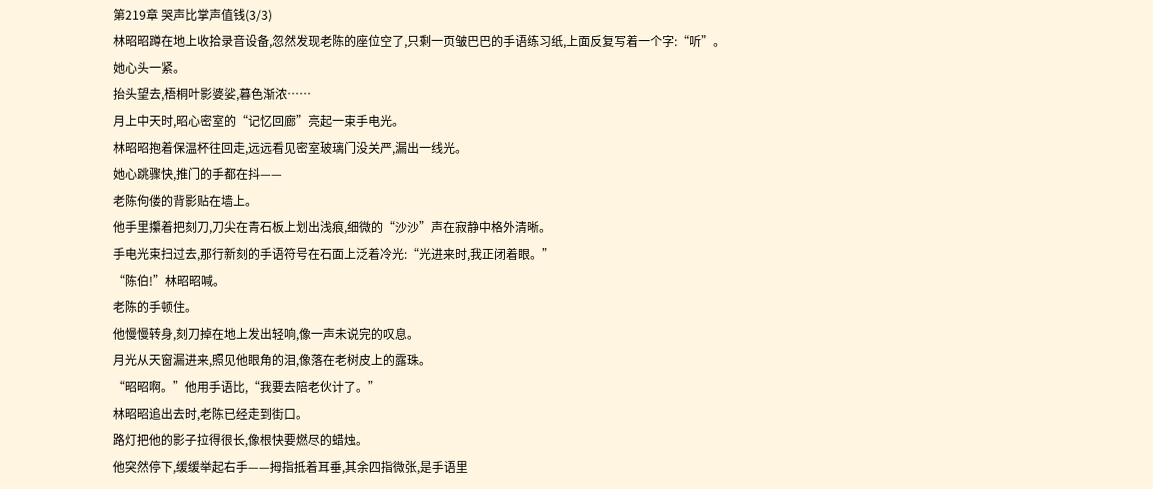第219章 哭声比掌声值钱(3/3)
林昭昭蹲在地上收拾录音设备,忽然发现老陈的座位空了,只剩一页皱巴巴的手语练习纸,上面反复写着一个字:“听”。
她心头一紧。
抬头望去,梧桐叶影婆娑,暮色渐浓……
月上中天时,昭心密室的“记忆回廊”亮起一束手电光。
林昭昭抱着保温杯往回走,远远看见密室玻璃门没关严,漏出一线光。
她心跳骤快,推门的手都在抖——
老陈佝偻的背影贴在墙上。
他手里攥着把刻刀,刀尖在青石板上划出浅痕,细微的“沙沙”声在寂静中格外清晰。
手电光束扫过去,那行新刻的手语符号在石面上泛着冷光:“光进来时,我正闭着眼。”
“陈伯!”林昭昭喊。
老陈的手顿住。
他慢慢转身,刻刀掉在地上发出轻响,像一声未说完的叹息。
月光从天窗漏进来,照见他眼角的泪,像落在老树皮上的露珠。
“昭昭啊。”他用手语比,“我要去陪老伙计了。”
林昭昭追出去时,老陈已经走到街口。
路灯把他的影子拉得很长,像根快要燃尽的蜡烛。
他突然停下,缓缓举起右手——拇指抵着耳垂,其余四指微张,是手语里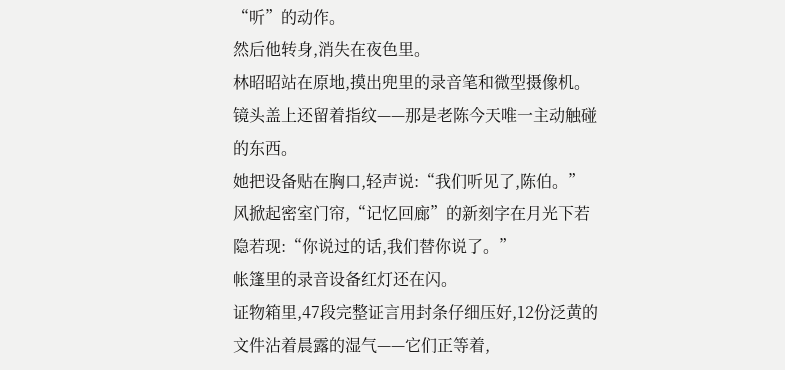“听”的动作。
然后他转身,消失在夜色里。
林昭昭站在原地,摸出兜里的录音笔和微型摄像机。
镜头盖上还留着指纹——那是老陈今天唯一主动触碰的东西。
她把设备贴在胸口,轻声说:“我们听见了,陈伯。”
风掀起密室门帘,“记忆回廊”的新刻字在月光下若隐若现:“你说过的话,我们替你说了。”
帐篷里的录音设备红灯还在闪。
证物箱里,47段完整证言用封条仔细压好,12份泛黄的文件沾着晨露的湿气——它们正等着,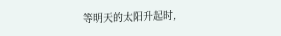等明天的太阳升起时,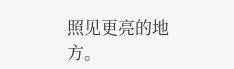照见更亮的地方。